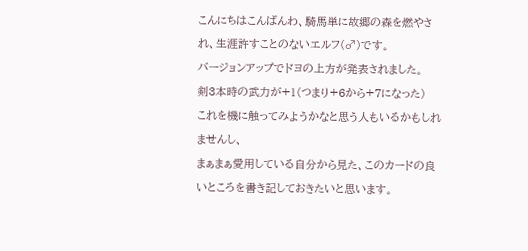こんにちはこんばんわ、騎馬単に故郷の森を燃やされ、生涯許すことのないエルフ(♂)です。
バージョンアップでドヨの上方が発表されました。
剣3本時の武力が+1(つまり+6から+7になった)
これを機に触ってみようかなと思う人もいるかもしれませんし、
まぁまぁ愛用している自分から見た、このカードの良いところを書き記しておきたいと思います。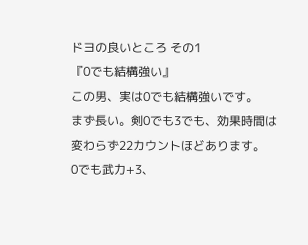ドヨの良いところ その1
『0でも結構強い』
この男、実は0でも結構強いです。
まず長い。剣0でも3でも、効果時間は変わらず22カウントほどあります。
0でも武力+3、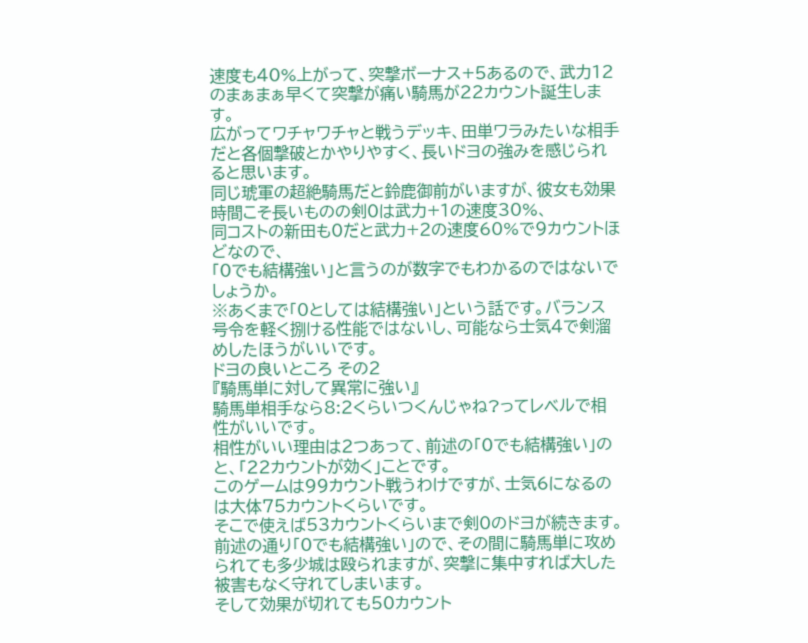速度も40%上がって、突撃ボーナス+5あるので、武力12のまぁまぁ早くて突撃が痛い騎馬が22カウント誕生します。
広がってワチャワチャと戦うデッキ、田単ワラみたいな相手だと各個撃破とかやりやすく、長いドヨの強みを感じられると思います。
同じ琥軍の超絶騎馬だと鈴鹿御前がいますが、彼女も効果時間こそ長いものの剣0は武力+1の速度30%、
同コストの新田も0だと武力+2の速度60%で9カウントほどなので、
「0でも結構強い」と言うのが数字でもわかるのではないでしょうか。
※あくまで「0としては結構強い」という話です。バランス号令を軽く捌ける性能ではないし、可能なら士気4で剣溜めしたほうがいいです。
ドヨの良いところ その2
『騎馬単に対して異常に強い』
騎馬単相手なら8:2くらいつくんじゃね?ってレベルで相性がいいです。
相性がいい理由は2つあって、前述の「0でも結構強い」のと、「22カウントが効く」ことです。
このゲームは99カウント戦うわけですが、士気6になるのは大体75カウントくらいです。
そこで使えば53カウントくらいまで剣0のドヨが続きます。
前述の通り「0でも結構強い」ので、その間に騎馬単に攻められても多少城は殴られますが、突撃に集中すれば大した被害もなく守れてしまいます。
そして効果が切れても50カウント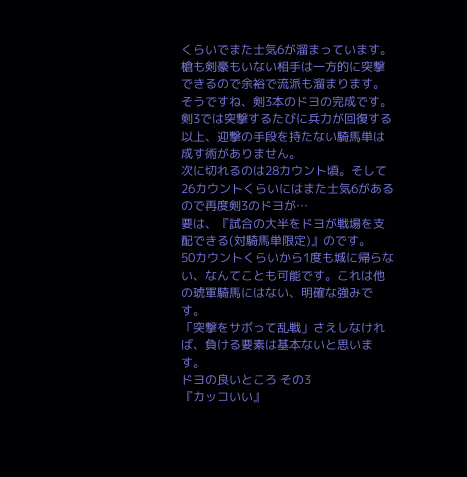くらいでまた士気6が溜まっています。
槍も剣豪もいない相手は一方的に突撃できるので余裕で流派も溜まります。そうですね、剣3本のドヨの完成です。
剣3では突撃するたびに兵力が回復する以上、迎撃の手段を持たない騎馬単は成す術がありません。
次に切れるのは28カウント頃。そして26カウントくらいにはまた士気6があるので再度剣3のドヨが…
要は、『試合の大半をドヨが戦場を支配できる(対騎馬単限定)』のです。
50カウントくらいから1度も城に帰らない、なんてことも可能です。これは他の琥軍騎馬にはない、明確な強みです。
「突撃をサボって乱戦」さえしなければ、負ける要素は基本ないと思います。
ドヨの良いところ その3
『カッコいい』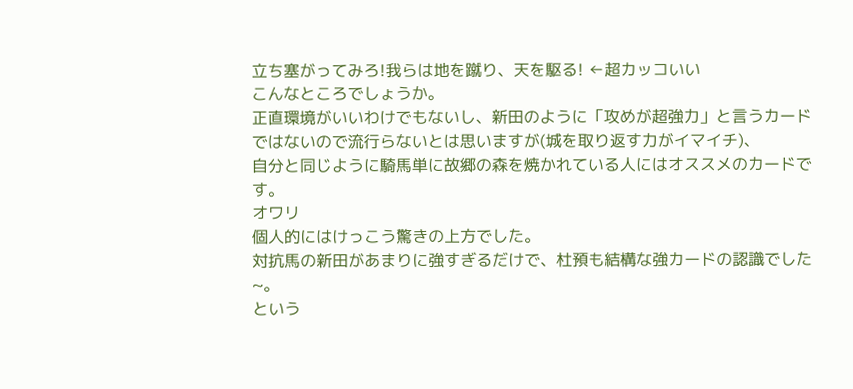立ち塞がってみろ!我らは地を蹴り、天を駆る! ←超カッコいい
こんなところでしょうか。
正直環境がいいわけでもないし、新田のように「攻めが超強力」と言うカードではないので流行らないとは思いますが(城を取り返す力がイマイチ)、
自分と同じように騎馬単に故郷の森を焼かれている人にはオススメのカードです。
オワリ
個人的にはけっこう驚きの上方でした。
対抗馬の新田があまりに強すぎるだけで、杜預も結構な強カードの認識でした~。
という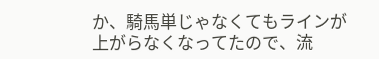か、騎馬単じゃなくてもラインが上がらなくなってたので、流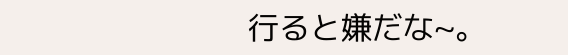行ると嫌だな~。